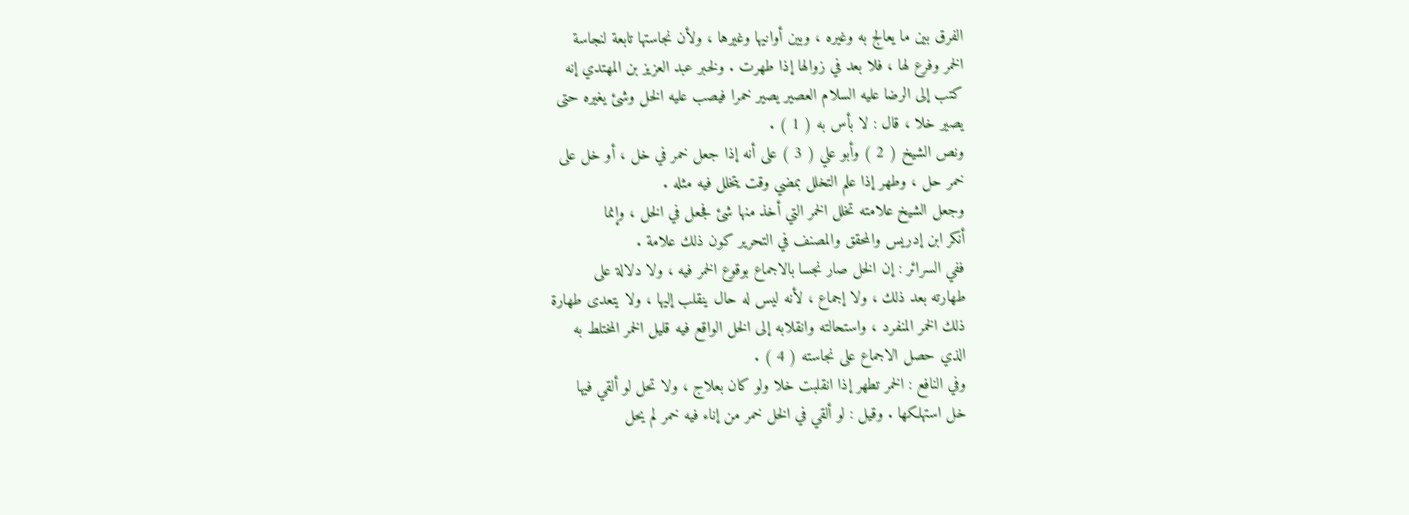الفرق بين ما يعالج به وغيره ، وبين أوانيها وغيرها ، ولأن نجاستها تابعة لنجاسة
الخمر وفرع لها ، فلا بعد في زوالها إذا طهرت . ولخبر عبد العزيز بن المهتدي إنه
كتب إلى الرضا عليه السلام العصير يصير خمرا فيصب عليه الخل وشئ يغيره حتى
يصير خلا ، قال : لا بأس به ( 1 ) .
ونص الشيخ ( 2 ) وأبو علي ( 3 ) على أنه إذا جعل خمر في خل ، أو خل على
خمر حل ، وطهر إذا علم التخلل بمضي وقت يتخلل فيه مثله .
وجعل الشيخ علامته تخلل الخمر التي أخذ منها شئ فجعل في الخل ، وإنما
أنكر ابن إدريس والمحقق والمصنف في التحرير كون ذلك علامة .
ففي السرائر : إن الخل صار نجسا بالاجماع بوقوع الخمر فيه ، ولا دلالة على
طهارته بعد ذلك ، ولا إجماع ، لأنه ليس له حال ينقلب إليها ، ولا يتعدى طهارة
ذلك الخمر المنفرد ، واستحالته وانقلابه إلى الخل الواقع فيه قليل الخمر المختلط به
الذي حصل الاجماع على نجاسته ( 4 ) .
وفي النافع : الخمر تطهر إذا انقلبت خلا ولو كان بعلاج ، ولا تحل لو ألقي فيها
خل استهلكها . وقيل : لو ألقي في الخل خمر من إناء فيه خمر لم يحل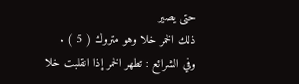حتى يصير
ذلك الخمر خلا وهو متروك ( 5 ) .
وفي الشرائع : تطهر الخمر إذا انقلبت خلا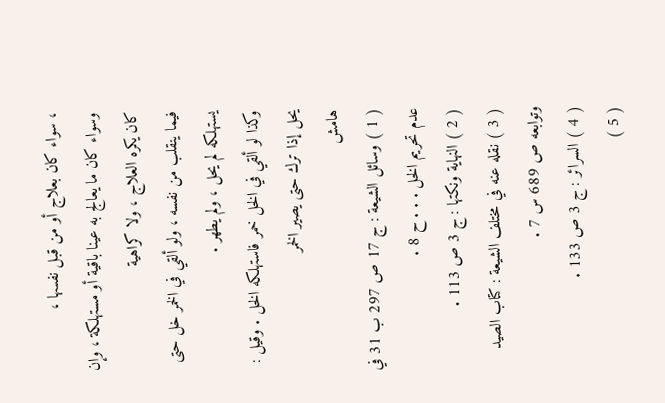، سواء كان بعلاج أو من قبل نفسها ،
وسواء كان ما يعالج به عينا باقية أو مستهلكة ، وإن كان يكره العلاج ، ولا كراهية
فيما ينقلب من نفسه ، ولو ألقي في الخمر خل حتى يستهلكه لم يحل ، ولم يطهر .
وكذا لو ألقي في الخل خمر فاستهلكه الخل . وقيل : يحل إذا ترك حتى يصير الخمر
هامش
( 1 ) وسائل الشيعة : ج 17 ص 297 ب 31 في عدم تحريم الخل . . . ح 8 .
( 2 ) النهاية ونكتها : ج 3 ص 113 .
( 3 ) نقله عنه في مختلف الشيعة : كتاب الصيد وتوابعه ص 689 س 7 .
( 4 ) السرائر : ج 3 ص 133 .
( 5 )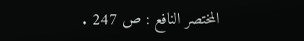المختصر النافع : ص 247 .